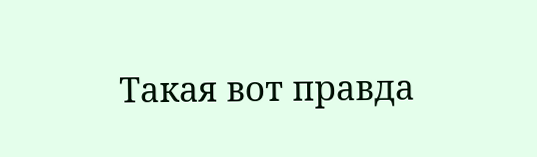Такая вот правда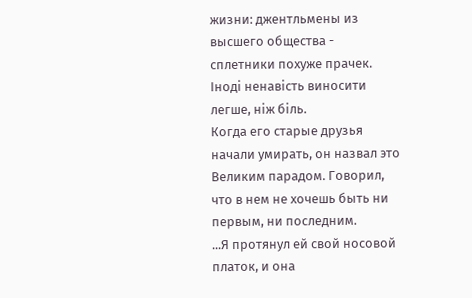жизни: джентльмены из высшего общества - сплетники похуже прачек.
Іноді ненавість виносити легше, ніж біль.
Когда его старые друзья начали умирать, он назвал это Великим парадом. Говорил, что в нем не хочешь быть ни первым, ни последним.
...Я протянул ей свой носовой платок, и она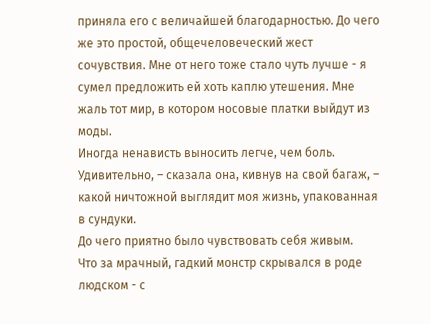приняла его с величайшей благодарностью. До чего же это простой, общечеловеческий жест сочувствия. Мне от него тоже стало чуть лучше - я сумел предложить ей хоть каплю утешения. Мне жаль тот мир, в котором носовые платки выйдут из моды.
Иногда ненависть выносить легче, чем боль.
Удивительно, – сказала она, кивнув на свой багаж, – какой ничтожной выглядит моя жизнь, упакованная в сундуки.
До чего приятно было чувствовать себя живым.
Что за мрачный, гадкий монстр скрывался в роде людском - с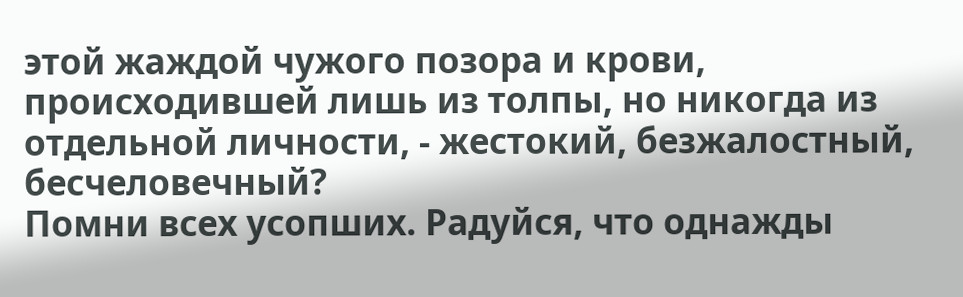этой жаждой чужого позора и крови, происходившей лишь из толпы, но никогда из отдельной личности, - жестокий, безжалостный, бесчеловечный?
Помни всех усопших. Радуйся, что однажды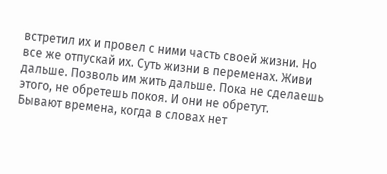встретил их и провел с ними часть своей жизни. Но все же отпускай их. Суть жизни в переменах. Живи дальше. Позволь им жить дальше. Пока не сделаешь этого, не обретешь покоя. И они не обретут.
Бывают времена, когда в словах нет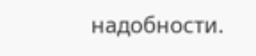надобности.